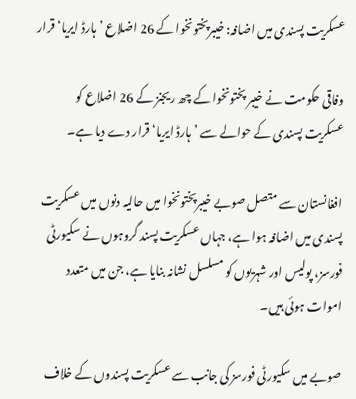عسکریت پسندی میں اضافہ: خیبرپختونخوا کے 26 اضلاع ’ہارڈ ایریا‘ قرار

وفاقی حکومت نے خیبر پختونخوا کے چھ ریجنز کے 26 اضلاع کو عسکریت پسندی کے حوالے سے ’ہارڈ ایریا‘ قرار دے دیا ہے۔

افغانستان سے متصل صوبے خیبرپختونخوا میں حالیہ دنوں میں عسکریت پسندی میں اضافہ ہوا ہے، جہاں عسکریت پسند گروہوں نے سکیورٹی فورسز، پولیس اور شہریوں کو مسلسل نشانہ بنایا ہے، جن میں متعدد اموات ہوئی ہیں۔

صوبے میں سکیورٹی فورسز کی جانب سے عسکریت پسندوں کے خلاف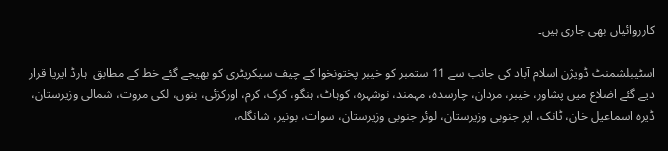کارروائیاں بھی جاری ہیں۔

اسٹیبلشمنٹ ڈویژن اسلام آباد کی جانب سے 11 ستمبر کو خیبر پختونخوا کے چیف سیکریٹری کو بھیجے گئے خط کے مطابق  ہارڈ ایریا قرار دیے گئے اضلاع میں پشاور، خیبر، مردان، چارسدہ، مہمند، نوشہرہ، کوہاٹ، ہنگو، کرک، کرم، اورکزئی، بنوں، لکی مروت، شمالی وزیرستان، ڈیرہ اسماعیل خان، ٹانک، اپر جنوبی وزیرستان، لوئر جنوبی وزیرستان، سوات، بونیر، شانگلہ،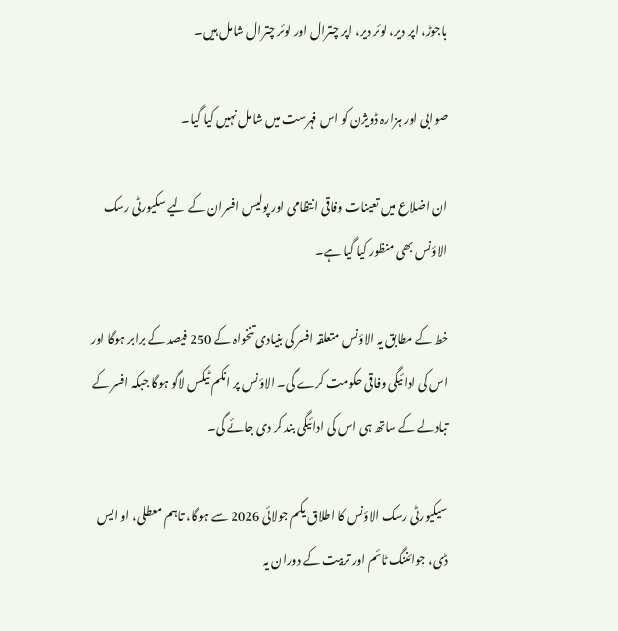باجوڑ، اپر دیر، لوئر دیر، اپر چترال اور لوئر چترال شامل ہیں۔

صوابی اور ہزارہ ڈویژن کو اس فہرست میں شامل نہیں کیا گیا۔

ان اضلاع میں تعینات وفاقی انتظامی اور پولیس افسران کے لیے سکیورٹی رسک الاؤنس بھی منظور کیا گیا ہے۔

خط کے مطابق یہ الاؤنس متعلقہ افسر کی بنیادی تنخواہ کے 250 فیصد کے برابر ہوگا اور اس کی ادائیگی وفاقی حکومت کرے گی۔ الاؤنس پر انکم ٹیکس لاگو ہوگا جبکہ افسر کے تبادلے کے ساتھ ہی اس کی ادائیگی بند کر دی جائے گی۔

سیکیورٹی رسک الاؤنس کا اطلاق یکم جولائی 2026 سے ہوگا، تاہم معطلی، او ایس ڈی، جوائننگ ٹائم اور تربیت کے دوران یہ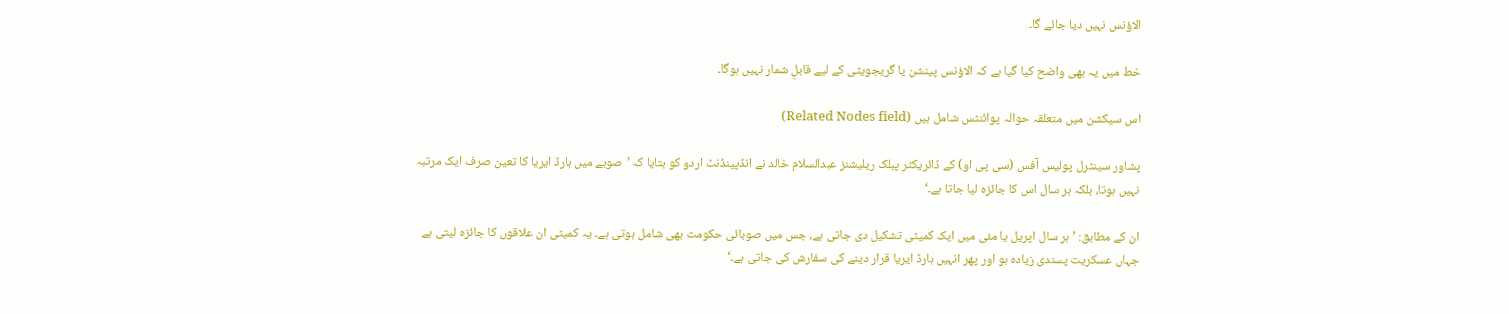الاؤنس نہیں دیا جائے گا۔

خط میں یہ بھی واضح کیا گیا ہے کہ الاؤنس پینشن یا گریجویٹی کے لیے قابلِ شمار نہیں ہوگا۔

اس سیکشن میں متعلقہ حوالہ پوائنٹس شامل ہیں (Related Nodes field)

پشاور سینٹرل پولیس آفس (سی پی او) کے ڈائریکٹر پبلک ریلیشنز عبدالسلام خالد نے انڈپینڈنٹ اردو کو بتایا کہ ’صوبے میں ہارڈ ایریا کا تعین صرف ایک مرتبہ نہیں ہوتا، بلکہ ہر سال اس کا جائزہ لیا جاتا ہے۔‘

ان کے مطابق: ’ہر سال اپریل یا مئی میں ایک کمیٹی تشکیل دی جاتی ہے، جس میں صوبائی حکومت بھی شامل ہوتی ہے۔ یہ کمیٹی ان علاقوں کا جائزہ لیتی ہے جہاں عسکریت پسندی زیادہ ہو اور پھر انہیں ہارڈ ایریا قرار دینے کی سفارش کی جاتی ہے۔‘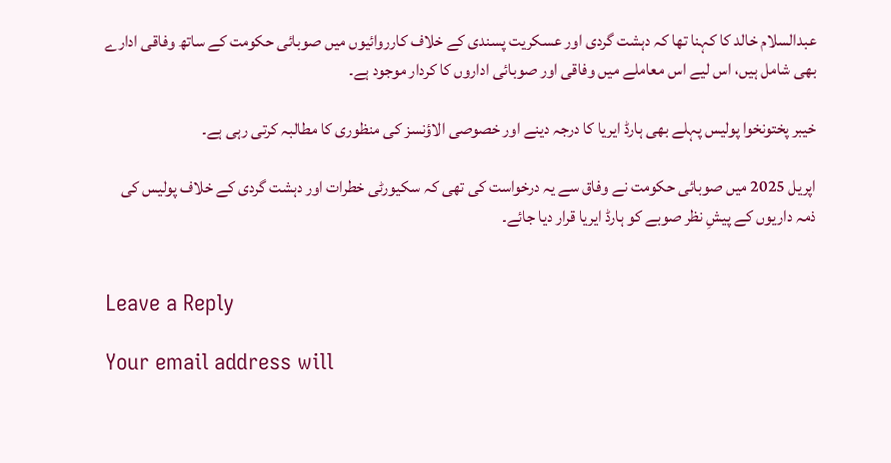عبدالسلام خالد کا کہنا تھا کہ دہشت گردی اور عسکریت پسندی کے خلاف کارروائیوں میں صوبائی حکومت کے ساتھ وفاقی ادارے بھی شامل ہیں، اس لیے اس معاملے میں وفاقی اور صوبائی اداروں کا کردار موجود ہے۔

خیبر پختونخوا پولیس پہلے بھی ہارڈ ایریا کا درجہ دینے اور خصوصی الاؤنسز کی منظوری کا مطالبہ کرتی رہی ہے۔

اپریل 2025 میں صوبائی حکومت نے وفاق سے یہ درخواست کی تھی کہ سکیورٹی خطرات اور دہشت گردی کے خلاف پولیس کی ذمہ داریوں کے پیشِ نظر صوبے کو ہارڈ ایریا قرار دیا جائے۔


Leave a Reply

Your email address will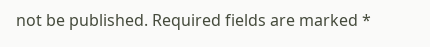not be published. Required fields are marked *